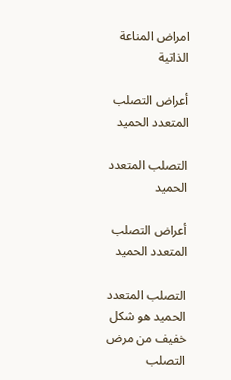امراض المناعة الذاتية

أعراض التصلب المتعدد الحميد

التصلب المتعدد الحميد

أعراض التصلب المتعدد الحميد

التصلب المتعدد الحميد هو شكل خفيف من مرض التصلب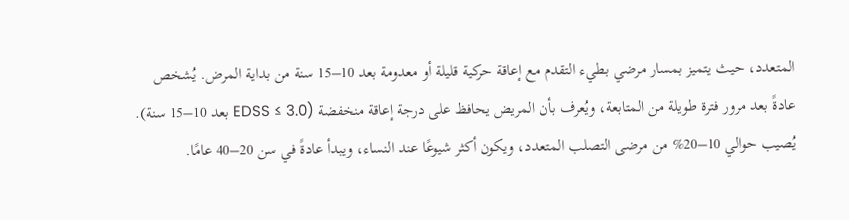المتعدد، حيث يتميز بمسار مرضي بطيء التقدم مع إعاقة حركية قليلة أو معدومة بعد 10–15 سنة من بداية المرض. يُشخص عادةً بعد مرور فترة طويلة من المتابعة، ويُعرف بأن المريض يحافظ على درجة إعاقة منخفضة (EDSS ≤ 3.0 بعد 10–15 سنة). يُصيب حوالي 10–20% من مرضى التصلب المتعدد، ويكون أكثر شيوعًا عند النساء، ويبدأ عادةً في سن 20–40 عامًا.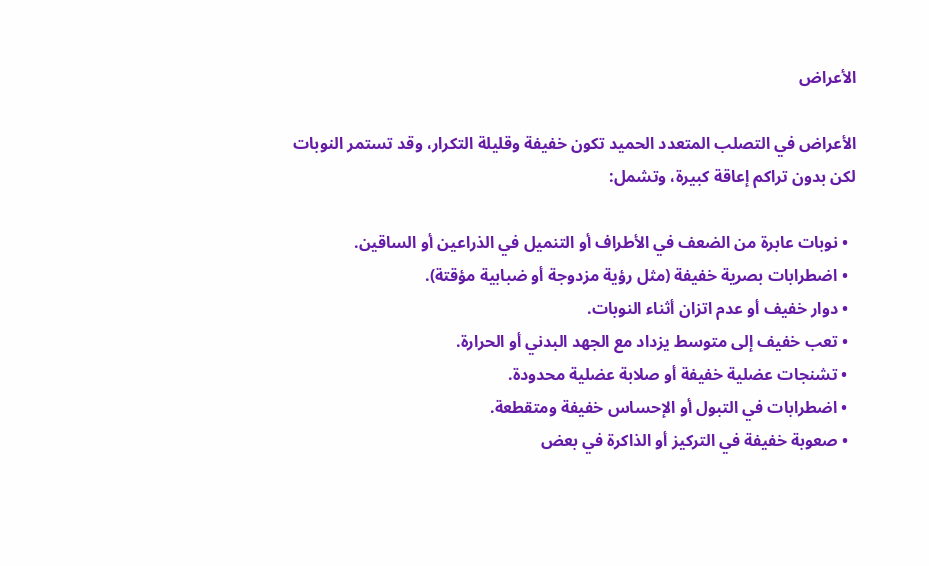الأعراض

الأعراض في التصلب المتعدد الحميد تكون خفيفة وقليلة التكرار، وقد تستمر النوبات لكن بدون تراكم إعاقة كبيرة، وتشمل:

  • نوبات عابرة من الضعف في الأطراف أو التنميل في الذراعين أو الساقين.
  • اضطرابات بصرية خفيفة (مثل رؤية مزدوجة أو ضبابية مؤقتة).
  • دوار خفيف أو عدم اتزان أثناء النوبات.
  • تعب خفيف إلى متوسط يزداد مع الجهد البدني أو الحرارة.
  • تشنجات عضلية خفيفة أو صلابة عضلية محدودة.
  • اضطرابات في التبول أو الإحساس خفيفة ومتقطعة.
  • صعوبة خفيفة في التركيز أو الذاكرة في بعض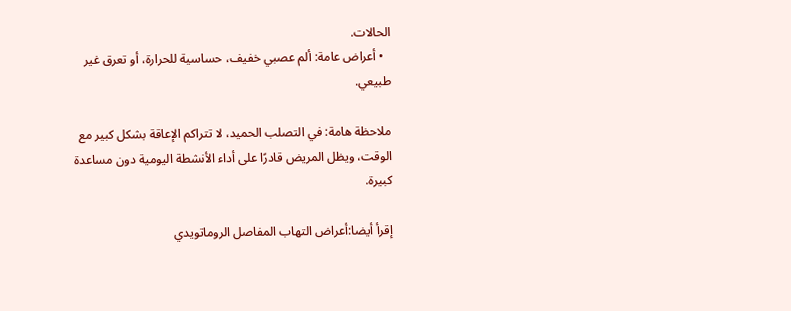الحالات.
  • أعراض عامة: ألم عصبي خفيف، حساسية للحرارة، أو تعرق غير طبيعي.

ملاحظة هامة: في التصلب الحميد، لا تتراكم الإعاقة بشكل كبير مع الوقت، ويظل المريض قادرًا على أداء الأنشطة اليومية دون مساعدة كبيرة.

إقرأ أيضا:أعراض التهاب المفاصل الروماتويدي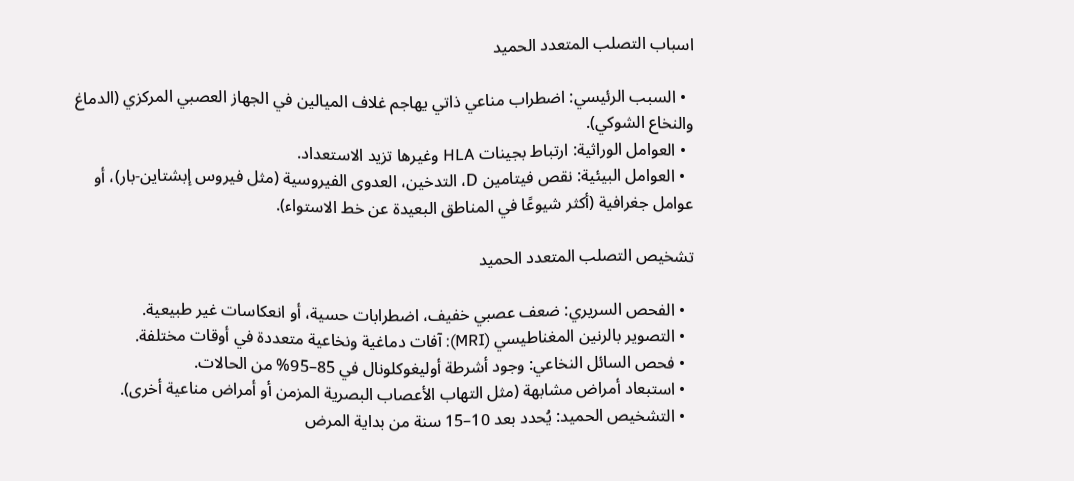اسباب التصلب المتعدد الحميد

  • السبب الرئيسي: اضطراب مناعي ذاتي يهاجم غلاف الميالين في الجهاز العصبي المركزي (الدماغ والنخاع الشوكي).
  • العوامل الوراثية: ارتباط بجينات HLA وغيرها تزيد الاستعداد.
  • العوامل البيئية: نقص فيتامين D، التدخين، العدوى الفيروسية (مثل فيروس إبشتاين-بار)، أو عوامل جغرافية (أكثر شيوعًا في المناطق البعيدة عن خط الاستواء).

تشخيص التصلب المتعدد الحميد

  • الفحص السريري: ضعف عصبي خفيف، اضطرابات حسية، أو انعكاسات غير طبيعية.
  • التصوير بالرنين المغناطيسي (MRI): آفات دماغية ونخاعية متعددة في أوقات مختلفة.
  • فحص السائل النخاعي: وجود أشرطة أوليغوكلونال في 85–95% من الحالات.
  • استبعاد أمراض مشابهة (مثل التهاب الأعصاب البصرية المزمن أو أمراض مناعية أخرى).
  • التشخيص الحميد: يُحدد بعد 10–15 سنة من بداية المرض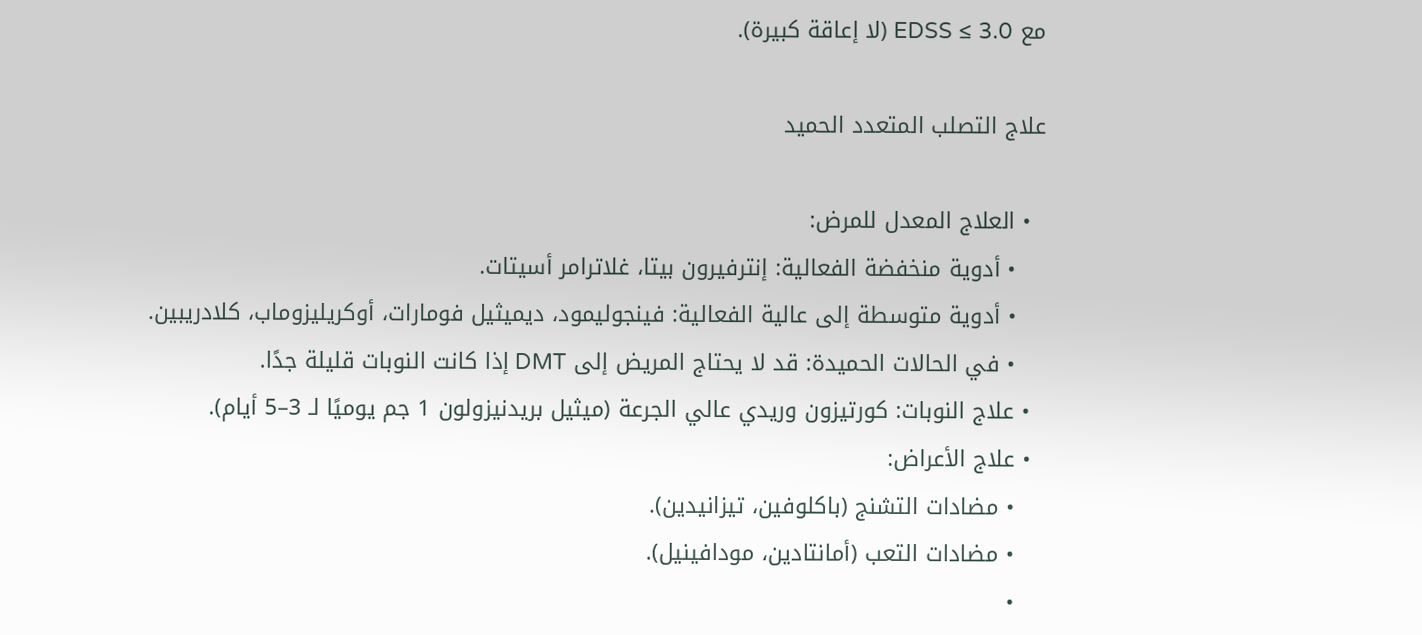مع EDSS ≤ 3.0 (لا إعاقة كبيرة).

علاج التصلب المتعدد الحميد

  • العلاج المعدل للمرض:
    • أدوية منخفضة الفعالية: إنترفيرون بيتا، غلاترامر أسيتات.
    • أدوية متوسطة إلى عالية الفعالية: فينجوليمود، ديميثيل فومارات، أوكريليزوماب، كلادريبين.
    • في الحالات الحميدة: قد لا يحتاج المريض إلى DMT إذا كانت النوبات قليلة جدًا.
  • علاج النوبات: كورتيزون وريدي عالي الجرعة (ميثيل بريدنيزولون 1 جم يوميًا لـ 3–5 أيام).
  • علاج الأعراض:
    • مضادات التشنج (باكلوفين، تيزانيدين).
    • مضادات التعب (أمانتادين، مودافينيل).
    •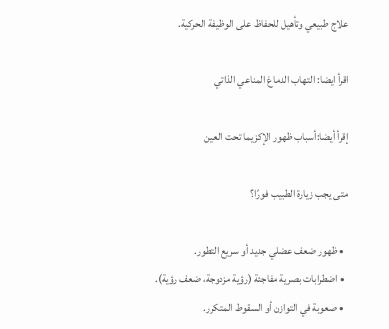علاج طبيعي وتأهيل للحفاظ على الوظيفة الحركية.

اقرأ ايضا: التهاب الدماغ المناعي الذاتي

إقرأ أيضا:أسباب ظهور الإكزيما تحت العين

متى يجب زيارة الطبيب فورًا؟

  • ظهور ضعف عضلي جديد أو سريع التطور.
  • اضطرابات بصرية مفاجئة (رؤية مزدوجة، ضعف رؤية).
  • صعوبة في التوازن أو السقوط المتكرر.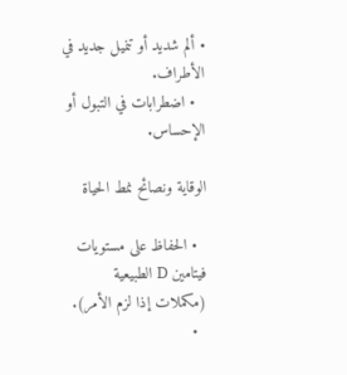• ألم شديد أو تنميل جديد في الأطراف.
  • اضطرابات في التبول أو الإحساس.

الوقاية ونصائح نمط الحياة

  • الحفاظ على مستويات فيتامين D الطبيعية (مكملات إذا لزم الأمر).
  •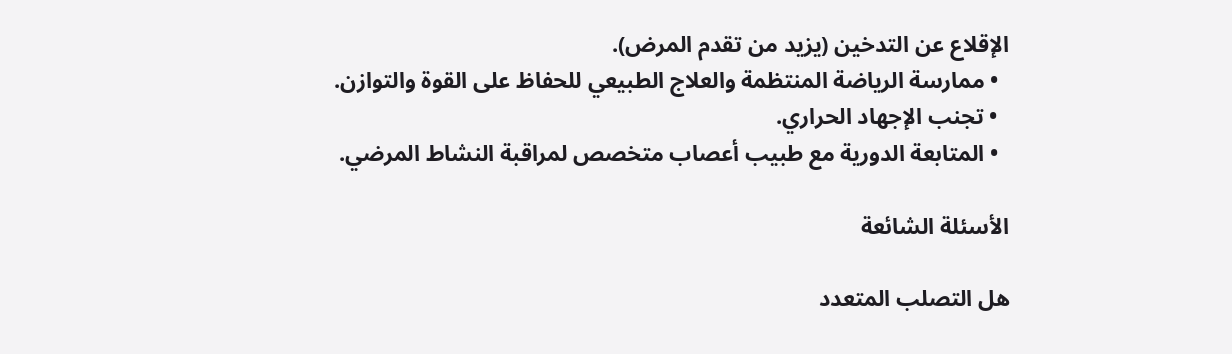الإقلاع عن التدخين (يزيد من تقدم المرض).
  • ممارسة الرياضة المنتظمة والعلاج الطبيعي للحفاظ على القوة والتوازن.
  • تجنب الإجهاد الحراري.
  • المتابعة الدورية مع طبيب أعصاب متخصص لمراقبة النشاط المرضي.

الأسئلة الشائعة

هل التصلب المتعدد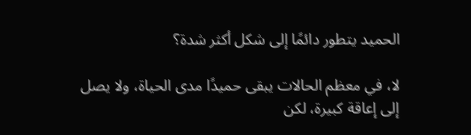الحميد يتطور دائمًا إلى شكل أكثر شدة؟

لا، في معظم الحالات يبقى حميدًا مدى الحياة، ولا يصل إلى إعاقة كبيرة، لكن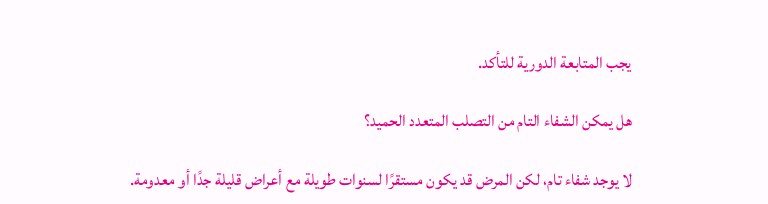يجب المتابعة الدورية للتأكد.

هل يمكن الشفاء التام من التصلب المتعدد الحميد؟

لا يوجد شفاء تام، لكن المرض قد يكون مستقرًا لسنوات طويلة مع أعراض قليلة جدًا أو معدومة.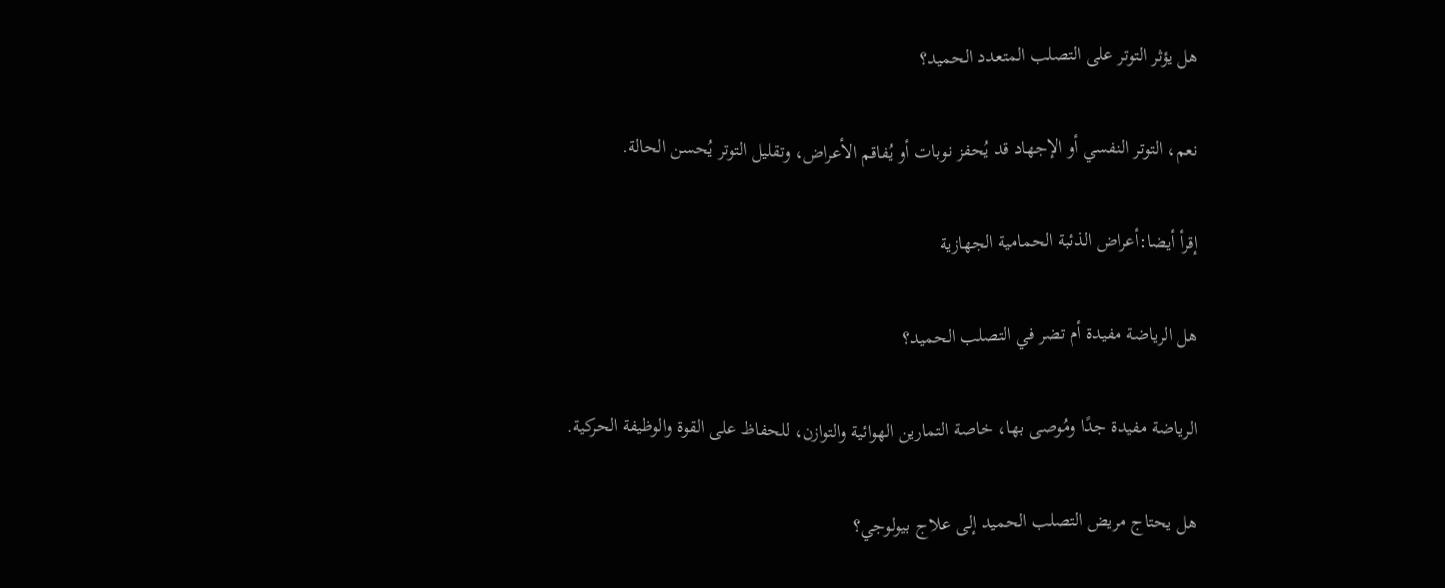هل يؤثر التوتر على التصلب المتعدد الحميد؟

نعم، التوتر النفسي أو الإجهاد قد يُحفز نوبات أو يُفاقم الأعراض، وتقليل التوتر يُحسن الحالة.

إقرأ أيضا:أعراض الذئبة الحمامية الجهازية

هل الرياضة مفيدة أم تضر في التصلب الحميد؟

الرياضة مفيدة جدًا ومُوصى بها، خاصة التمارين الهوائية والتوازن، للحفاظ على القوة والوظيفة الحركية.

هل يحتاج مريض التصلب الحميد إلى علاج بيولوجي؟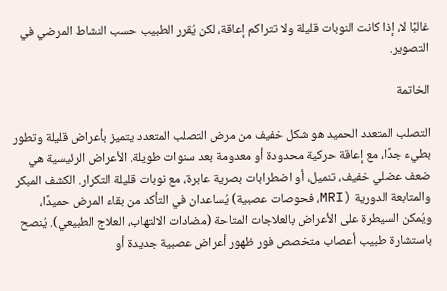غالبًا لا، إذا كانت النوبات قليلة ولا تتراكم إعاقة، لكن يُقرر الطبيب حسب النشاط المرضي في التصوير.

الخاتمة

التصلب المتعدد الحميد هو شكل خفيف من مرض التصلب المتعدد يتميز بأعراض قليلة وتطور بطيء جدًا، مع إعاقة حركية محدودة أو معدومة بعد سنوات طويلة. الأعراض الرئيسية هي ضعف عضلي خفيف، تنميل، أو اضطرابات بصرية عابرة، مع نوبات قليلة التكرار. الكشف المبكر والمتابعة الدورية (MRI، فحوصات عصبية) يُساعدان في التأكد من بقاء المرض حميدًا، ويُمكن السيطرة على الأعراض بالعلاجات المتاحة (مضادات الالتهاب، العلاج الطبيعي). يُنصح باستشارة طبيب أعصاب متخصص فور ظهور أعراض عصبية جديدة أو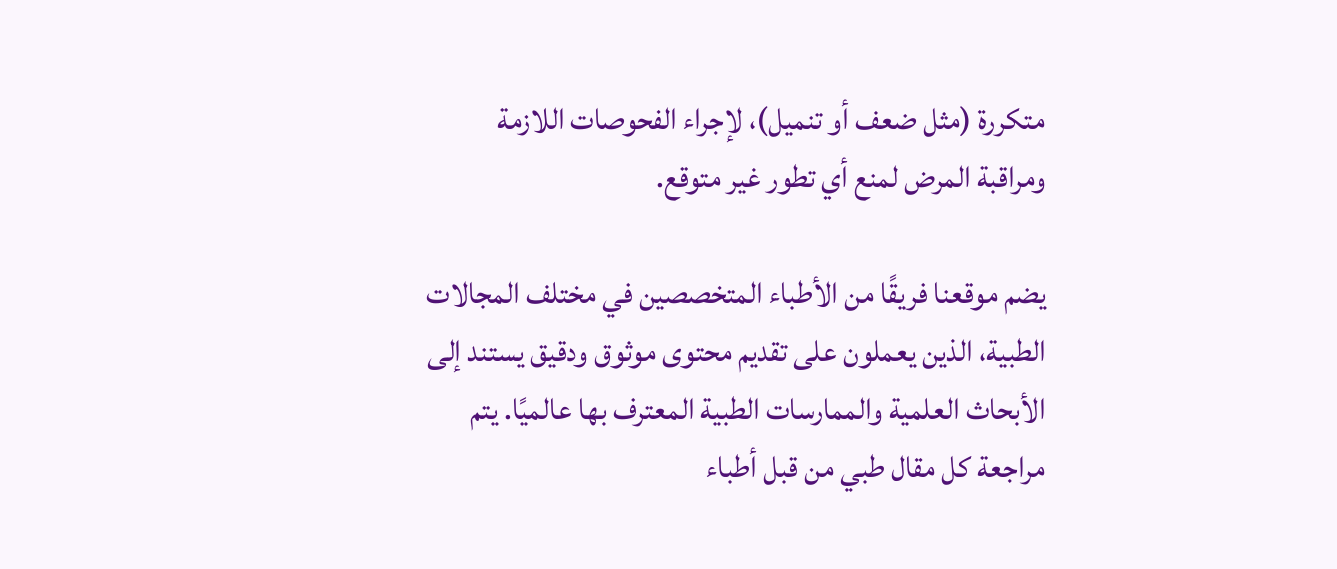متكررة (مثل ضعف أو تنميل)، لإجراء الفحوصات اللازمة ومراقبة المرض لمنع أي تطور غير متوقع.

يضم موقعنا فريقًا من الأطباء المتخصصين في مختلف المجالات الطبية، الذين يعملون على تقديم محتوى موثوق ودقيق يستند إلى الأبحاث العلمية والممارسات الطبية المعترف بها عالميًا. يتم مراجعة كل مقال طبي من قبل أطباء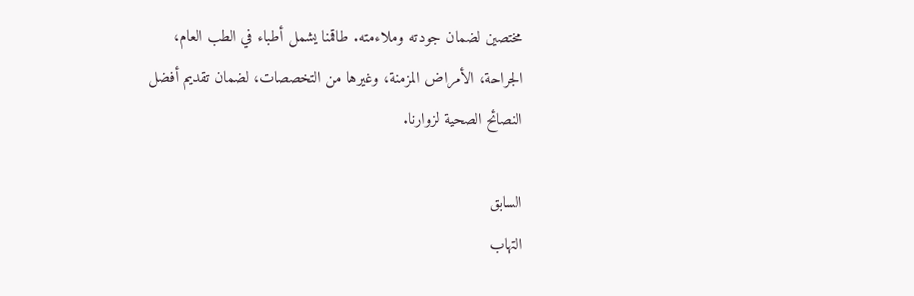مختصين لضمان جودته وملاءمته. طاقمنا يشمل أطباء في الطب العام، الجراحة، الأمراض المزمنة، وغيرها من التخصصات، لضمان تقديم أفضل النصائح الصحية لزوارنا.

السابق
التهاب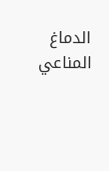الدماغ المناعي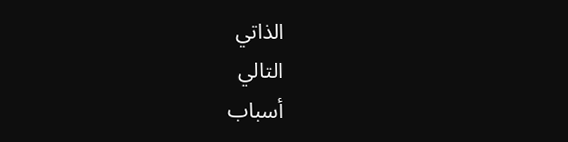الذاتي
التالي
أسباب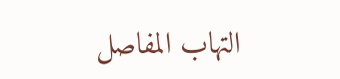التهاب المفاصل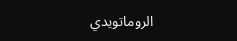الروماتويدي